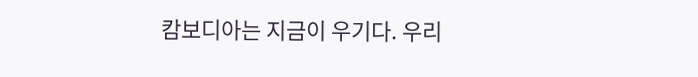캄보디아는 지금이 우기다. 우리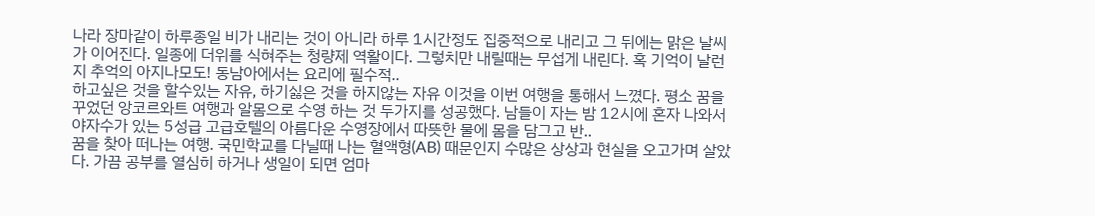나라 장마같이 하루종일 비가 내리는 것이 아니라 하루 1시간정도 집중적으로 내리고 그 뒤에는 맑은 날씨가 이어진다. 일종에 더위를 식혀주는 청량제 역활이다. 그렇치만 내릴때는 무섭게 내린다. 혹 기억이 날런지 추억의 아지나모도! 동남아에서는 요리에 필수적..
하고싶은 것을 할수있는 자유, 하기싫은 것을 하지않는 자유 이것을 이번 여행을 통해서 느꼈다. 평소 꿈을 꾸었던 앙코르와트 여행과 알몸으로 수영 하는 것 두가지를 성공했다. 남들이 자는 밤 12시에 혼자 나와서 야자수가 있는 5성급 고급호텔의 아름다운 수영장에서 따뜻한 물에 몸을 담그고 반..
꿈을 찾아 떠나는 여행. 국민학교를 다닐때 나는 혈액형(AB) 때문인지 수많은 상상과 현실을 오고가며 살았다. 가끔 공부를 열심히 하거나 생일이 되면 엄마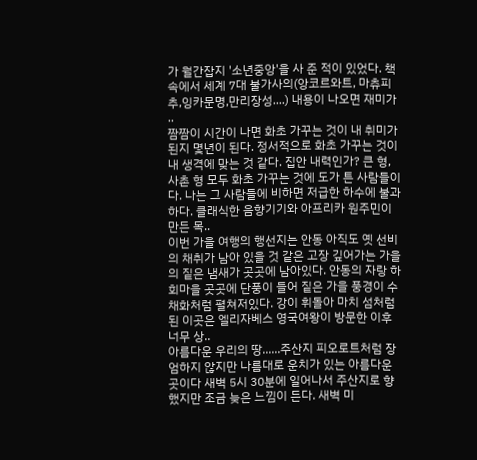가 월간잡지 '소년중앙'을 사 준 적이 있었다. 책속에서 세계 7대 불가사의(앙코르와트, 마츄피추,잉카문명,만리장성....) 내용이 나오면 재미가 ..
짬짬이 시간이 나면 화초 가꾸는 것이 내 취미가 된지 몇년이 된다. 정서적으로 화초 가꾸는 것이 내 생격에 맞는 것 같다. 집안 내력인가? 큰 형, 사촌 형 모두 화초 가꾸는 것에 도가 튼 사람들이다. 나는 그 사람들에 비하면 저급한 하수에 불과하다. 클래식한 음향기기와 아프리카 원주민이 만든 목..
이번 가을 여행의 행선지는 안동 아직도 옛 선비의 채취가 남아 있을 것 같은 고장 깊어가는 가을의 짙은 냄새가 곳곳에 남아있다. 안동의 자랑 하회마을 곳곳에 단풍이 들어 짙은 가을 풍경이 수채화처럼 펼쳐저있다. 강이 휘돌아 마치 섬처럼 된 이곳은 엘리자베스 영국여왕이 방문한 이후 너무 상..
아름다운 우리의 땅......주산지 피오로트처럼 장엄하지 않지만 나름대로 운치가 있는 아름다운 곳이다 새벽 5시 30분에 일어나서 주산지로 향했지만 조금 늦은 느낌이 든다. 새벽 미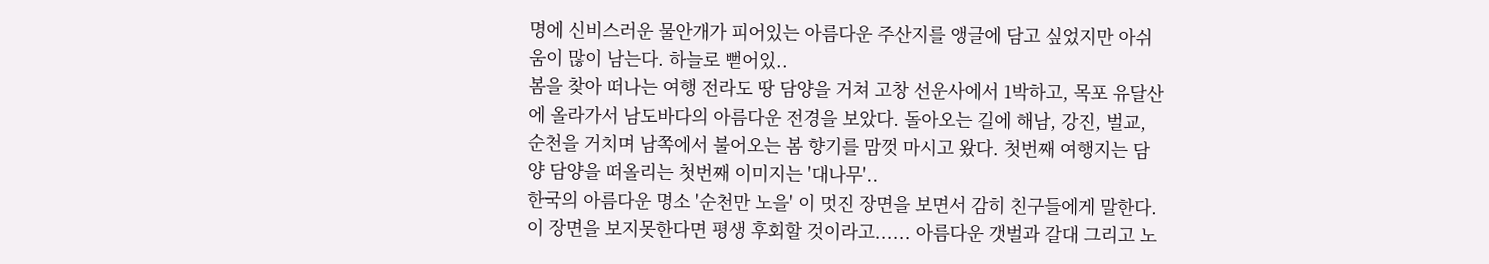명에 신비스러운 물안개가 피어있는 아름다운 주산지를 앵글에 담고 싶었지만 아쉬움이 많이 남는다. 하늘로 뻗어있..
봄을 찾아 떠나는 여행 전라도 땅 담양을 거쳐 고창 선운사에서 1박하고, 목포 유달산에 올라가서 남도바다의 아름다운 전경을 보았다. 돌아오는 길에 해남, 강진, 벌교, 순천을 거치며 남쪽에서 불어오는 봄 향기를 맘껏 마시고 왔다. 첫번째 여행지는 담양 담양을 떠올리는 첫번째 이미지는 '대나무'..
한국의 아름다운 명소 '순천만 노을' 이 멋진 장면을 보면서 감히 친구들에게 말한다. 이 장면을 보지못한다면 평생 후회할 것이라고...... 아름다운 갯벌과 갈대 그리고 노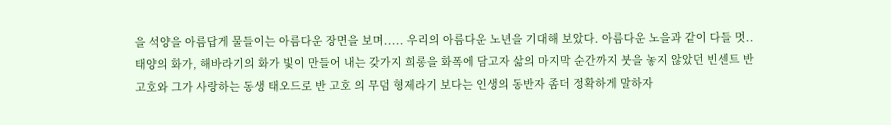을 석양을 아름답게 물들이는 아름다운 장면을 보며..... 우리의 아름다운 노년을 기대해 보았다. 아름다운 노을과 같이 다들 멋..
태양의 화가, 해바라기의 화가 빛이 만들어 내는 갖가지 희롱을 화폭에 담고자 삶의 마지막 순간까지 붓을 놓지 않았던 빈센트 반 고호와 그가 사랑하는 동생 태오드로 반 고호 의 무덤 형제라기 보다는 인생의 동반자 좀더 정확하게 말하자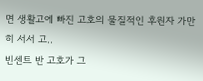면 생활고에 빠진 고호의 물질적인 후원자 가만히 서서 고..
빈센트 반 고호가 그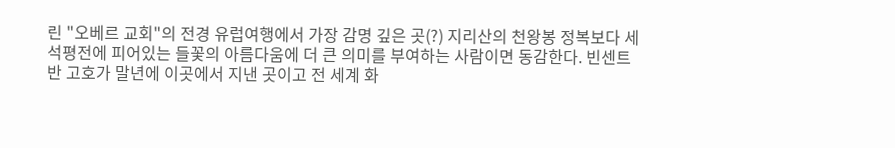린 "오베르 교회"의 전경 유럽여행에서 가장 감명 깊은 곳(?) 지리산의 천왕봉 정복보다 세석평전에 피어있는 들꽃의 아름다움에 더 큰 의미를 부여하는 사람이면 동감한다. 빈센트 반 고호가 말년에 이곳에서 지낸 곳이고 전 세계 화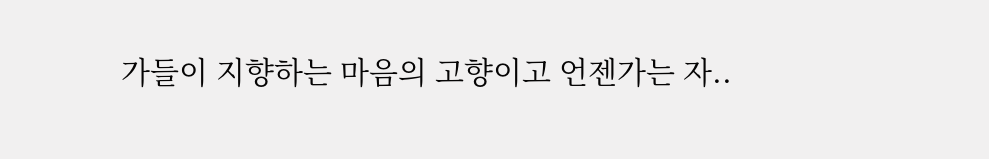가들이 지향하는 마음의 고향이고 언젠가는 자..